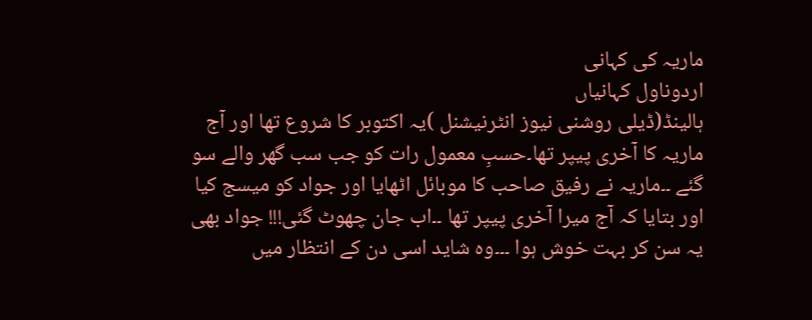ماریہ کی کہانی
اردوناول کہانیاں
ہالینڈ(ڈیلی روشنی نیوز انٹرنیشنل )یہ اکتوبر کا شروع تھا اور آج ماریہ کا آخری پیپر تھا۔حسبِ معمول رات کو جب سب گھر والے سو گئے ۔۔ماریہ نے رفیق صاحب کا موبائل اٹھایا اور جواد کو میسج کیا اور بتایا کہ آج میرا آخری پیپر تھا ۔۔اب جان چھوٹ گئی!!! جواد بھی یہ سن کر بہت خوش ہوا ۔۔۔وہ شاید اسی دن کے انتظار میں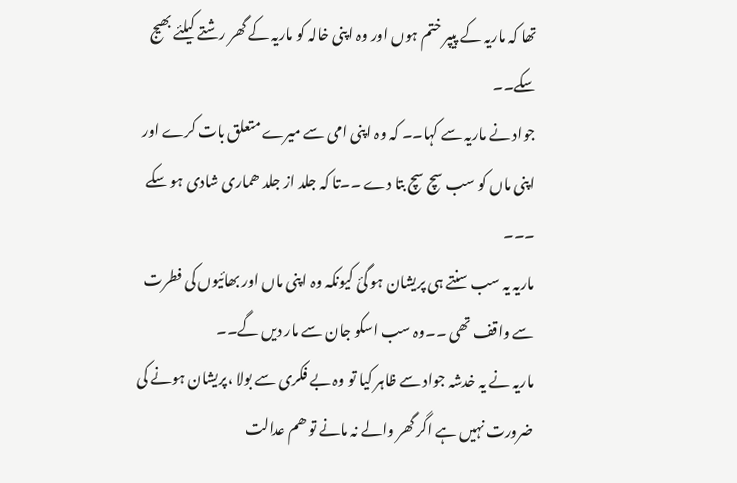تھا کہ ماریہ کے پیپر ختم ہوں اور وہ اپنی خالہ کو ماریہ کے گھر رشتے کیلئے بھیج سکے۔۔
جواد نے ماریہ سے کہا۔۔ کہ وہ اپنی امی سے میرے متعلق بات کرے اور اپنی ماں کو سب سچ سچ بتا دے ۔۔تا کہ جلد از جلد ھماری شادی ہو سکے ۔۔۔
ماریہ یہ سب سنتے ہی پریشان ہو گئ کیونکہ وہ اپنی ماں اور بھائیوں کی فطرت سے واقف تھی ۔۔وہ سب اسکو جان سے مار دیں گے۔۔
ماریہ نے یہ خدشہ جواد سے ظاہر کیا تو وہ بے فکری سے بولا ،پریشان ہونے کی ضرورت نہیں ہے اگر گھر والے نہ مانے تو ھم عدالت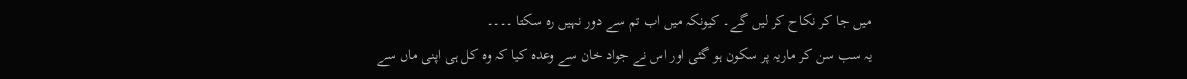میں جا کر نکاح کر لیں گے۔ کیونکہ میں اب تم سے دور نہیں رہ سکتا ۔۔۔۔
یہ سب سن کر ماریہ پر سکون ہو گئی اور اس نے جواد خان سے وعدہ کیا کہ وہ کل ہی اپنی ماں سے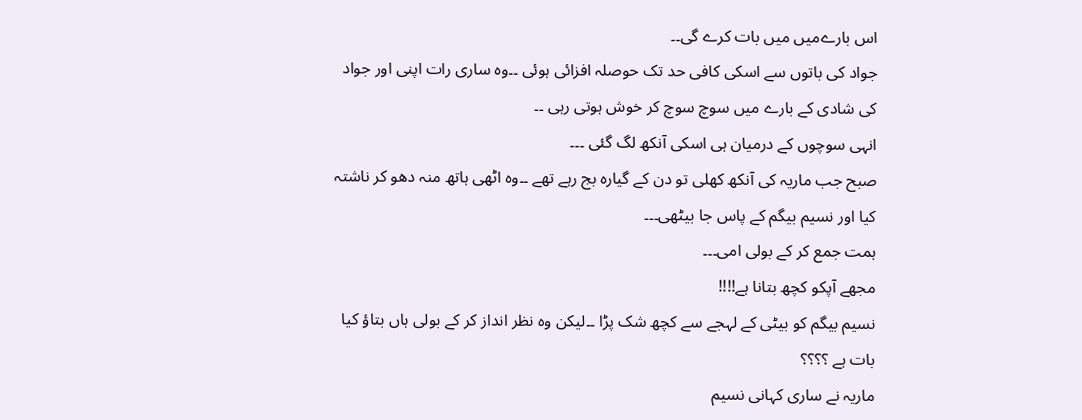اس بارےمیں میں بات کرے گی۔۔
جواد کی باتوں سے اسکی کافی حد تک حوصلہ افزائی ہوئی ۔۔وہ ساری رات اپنی اور جواد کی شادی کے بارے میں سوچ سوچ کر خوش ہوتی رہی ۔۔
انہی سوچوں کے درمیان ہی اسکی آنکھ لگ گئی ۔۔۔
صبح جب ماریہ کی آنکھ کھلی تو دن کے گیارہ بج رہے تھے ۔۔وہ اٹھی ہاتھ منہ دھو کر ناشتہ کیا اور نسیم بیگم کے پاس جا بیٹھی۔۔۔
ہمت جمع کر کے بولی امی۔۔۔
مجھے آپکو کچھ بتانا ہے!!!!
نسیم بیگم کو بیٹی کے لہجے سے کچھ شک پڑا ۔۔لیکن وہ نظر انداز کر کے بولی ہاں بتاؤ کیا بات ہے ؟؟؟؟
ماریہ نے ساری کہانی نسیم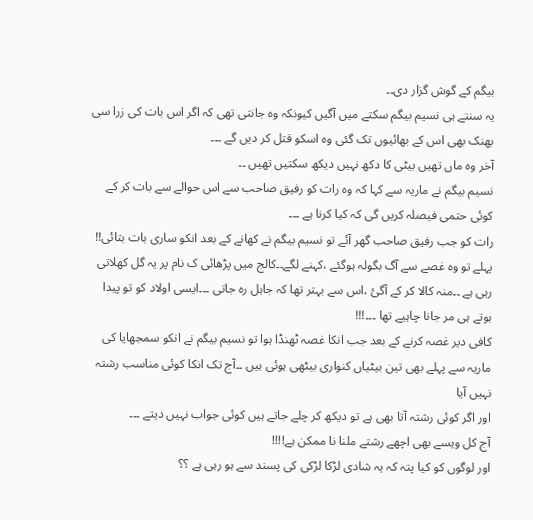بیگم کے گوش گزار دی۔۔
یہ سنتے ہی نسیم بیگم سکتے میں آگیں کیونکہ وہ جانتی تھی کہ اگر اس بات کی زرا سی بھنک بھی اس کے بھائیوں تک گئی وہ اسکو قتل کر دیں گے ۔۔۔
آخر وہ ماں تھیں بیٹی کا دکھ نہیں دیکھ سکتیں تھیں ۔۔
نسیم بیگم نے ماریہ سے کہا کہ وہ رات کو رفیق صاحب سے اس حوالے سے بات کر کے کوئی حتمی فیصلہ کریں گی کہ کیا کرنا ہے ۔۔۔
رات کو جب رفیق صاحب گھر آئے تو نسیم بیگم نے کھانے کے بعد انکو ساری بات بتائی!!
پہلے تو وہ غصے سے آگ بگولہ ہوگئے ،کہنے لگے۔۔کالج میں پڑھائی ک نام پر یہ گل کھلاتی رہی ہے ۔۔منہ کالا کر کے آگئ ،اس سے بہتر تھا کہ جاہل رہ جاتی ۔۔۔ایسی اولاد کو تو پیدا ہوتے ہی مر جانا چاہیے تھا ۔۔۔!!!
کافی دیر غصہ کرنے کے بعد جب انکا غصہ ٹھنڈا ہوا تو نسیم بیگم نے انکو سمجھایا کی ماریہ سے پہلے بھی تین بیٹیاں کنواری بیٹھی ہوئی ہیں ۔۔آج تک انکا کوئی مناسب رشتہ نہیں آیا
اور اگر کوئی رشتہ آتا بھی ہے تو دیکھ کر چلے جاتے ہیں کوئی جواب نہیں دیتے ۔۔۔
آج کل ویسے بھی اچھے رشتے ملنا نا ممکن ہے!!!!
اور لوگوں کو کیا پتہ کہ یہ شادی لڑکا لڑکی کی پسند سے ہو رہی ہے ؟؟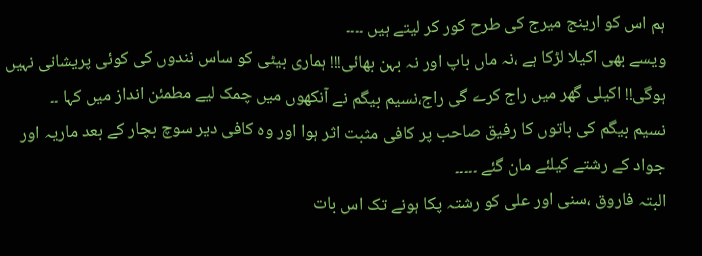ہم اس کو ارینج میرج کی طرح کور کر لیتے ہیں ۔۔۔۔
ویسے بھی اکیلا لڑکا ہے ،نہ ماں باپ اور نہ بہن بھائی!!! ہماری بیٹی کو ساس نندوں کی کوئی پریشانی نہیں ہوگی!! اکیلی گھر میں راج کرے گی راج،نسیم بیگم نے آنکھوں میں چمک لیے مطمئن انداز میں کہا ۔۔
نسیم بیگم کی باتوں کا رفیق صاحب پر کافی مثبت اثر ہوا اور وہ کافی دیر سوچ بچار کے بعد ماریہ اور جواد کے رشتے کیلئے مان گئے ۔۔۔۔۔
البتہ فاروق ،سنی اور علی کو رشتہ پکا ہونے تک اس بات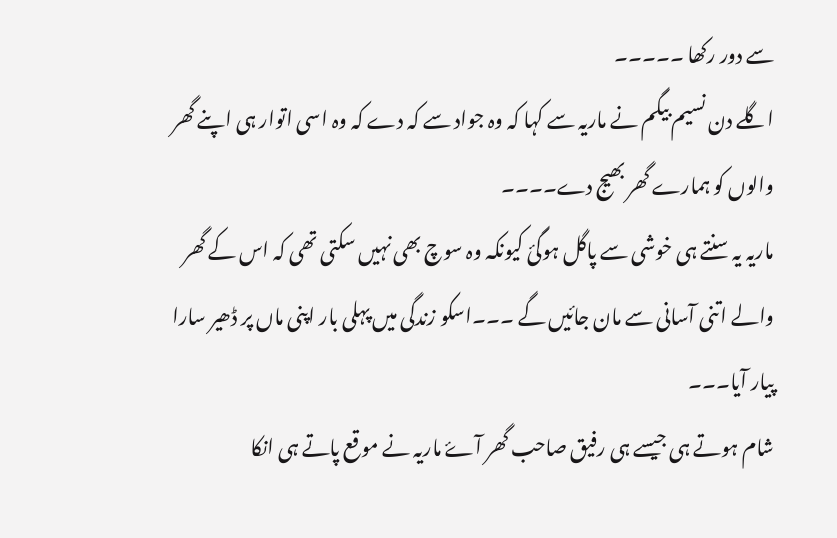سے دور رکھا ۔۔۔۔۔
اگلے دن نسیم بیگم نے ماریہ سے کہا کہ وہ جواد سے کہ دے کہ وہ اسی اتوار ہی اپنے گھر والوں کو ہمارے گھر بھیج دے۔۔۔۔
ماریہ یہ سنتے ہی خوشی سے پاگل ہوگئ کیونکہ وہ سوچ بھی نہیں سکتی تھی کہ اس کے گھر والے اتنی آسانی سے مان جائیں گے ۔۔۔اسکو زندگی میں پہلی بار اپنی ماں پر ڈھیر سارا پیار آیا۔۔۔
شام ہوتے ہی جیسے ہی رفیق صاحب گھر آۓ ماریہ نے موقع پاتے ہی انکا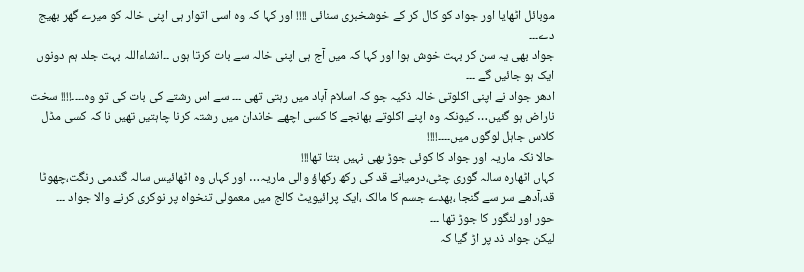موبائل اٹھایا اور جواد کو کال کر کے خوشخبری سنائی !!!! اور کہا کہ وہ اسی اتوار ہی اپنی خالہ کو میرے گھر بھیج دے۔۔۔
جواد بھی یہ سن کر بہت خوش ہوا اور کہا کہ میں آج ہی اپنی خالہ سے بات کرتا ہوں ۔۔انشاءاللہ بہت جلد ہم دونوں ایک ہو جائیں گے ۔۔۔
ادھر جواد نے اپنی اکلوتی خالہ ذکیہ جو کہ اسلام آباد میں رہتی تھی ۔۔۔ سے اس رشتے کی بات کی تو وہ۔۔۔۔!!!! سخت ناراض ہو گئیں… کیونکہ وہ اپنے اکلوتے بھانجے کا کسی اچھے خاندان میں رشتہ کرنا چاہتیں تھیں نا کہ کسی مڈل کلاس جاہل لوگوں میں۔۔۔۔!!!!
حالا نکہ ماریہ اور جواد کا کوئی جوڑ بھی نہیں بنتا تھا!!!
کہاں اٹھارہ سالہ گوری چٹی،درمیانے قد کی رکھ رکھاؤ والی ماریہ… اور کہاں وہ اٹھائیس سالہ گندمی رنگت،چھوٹا قد،آدھے سر سے گنجا ،بھدے جسم کا مالک ،ایک پرائیویٹ کالج میں معمولی تنخواہ پر نوکری کرنے والا جواد ۔۔۔
حور اور لنگور کا جوڑ تھا ۔۔۔
لیکن جواد ذد پر اڑ گیا کہ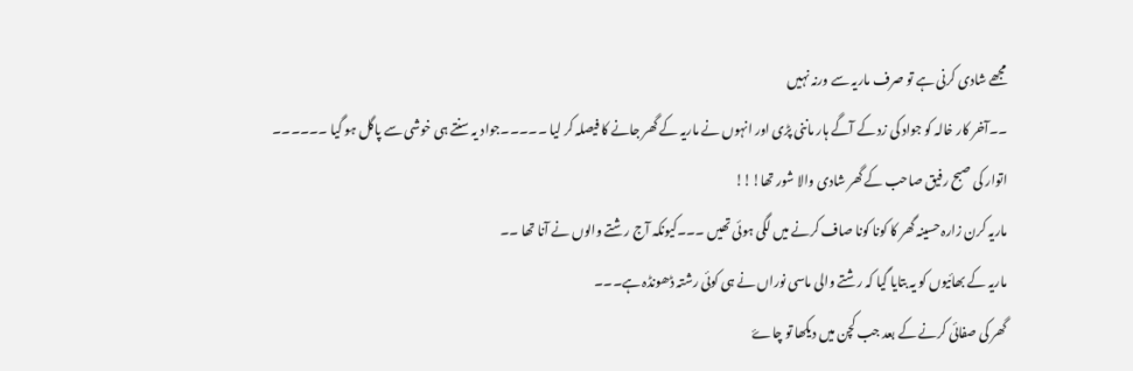مجھے شادی کرنی ہے تو صرف ماریہ سے ورنہ نہیں
۔۔آخر کار خالہ کو جواد کی زد کے آگے ہار ماننی پڑی اور انہوں نے ماریہ کے گھر جانے کا فیصلہ کر لیا ۔۔۔۔۔جواد یہ سنتے ہی خوشی سے پاگل ہو گیا ۔۔۔۔۔۔
اتوار کی صبح رفیق صاحب کے گھر شادی والا شور تھا!!!
ماریہ کرن زارہ حسینہ گھر کا کونا کونا صاف کرنے میں لگی ہوئی تھیں ۔۔۔کیونکہ آج رشتے والوں نے آنا تھا ۔۔
ماریہ کے بھائیوں کو یہ بتایا گیا کہ رشتے والی ماسی نوراں نے ہی کوئی رشتہ ڈھونڈہ ہے۔۔۔
گھر کی صفائی کرنے کے بعد جب کچن میں دیکھا تو چاۓ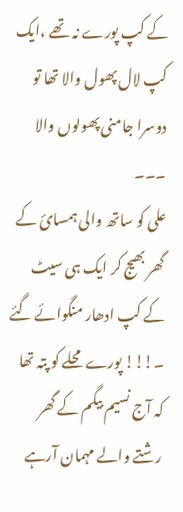کے کپ پورے نہ تھے ،ایک کپ لال پھول والا تھا تو دوسرا جامنی پھولوں والا ۔۔۔
علی کو ساتھ والی ہمسائ کے گھر بھیج کر ایک ہی سیٹ کے کپ ادھار منگوائے گئے ۔!!! پورے محلے کو پتہ تھا کہ آج نسیم بیگم کے گھر رشتے والے مہمان آرہے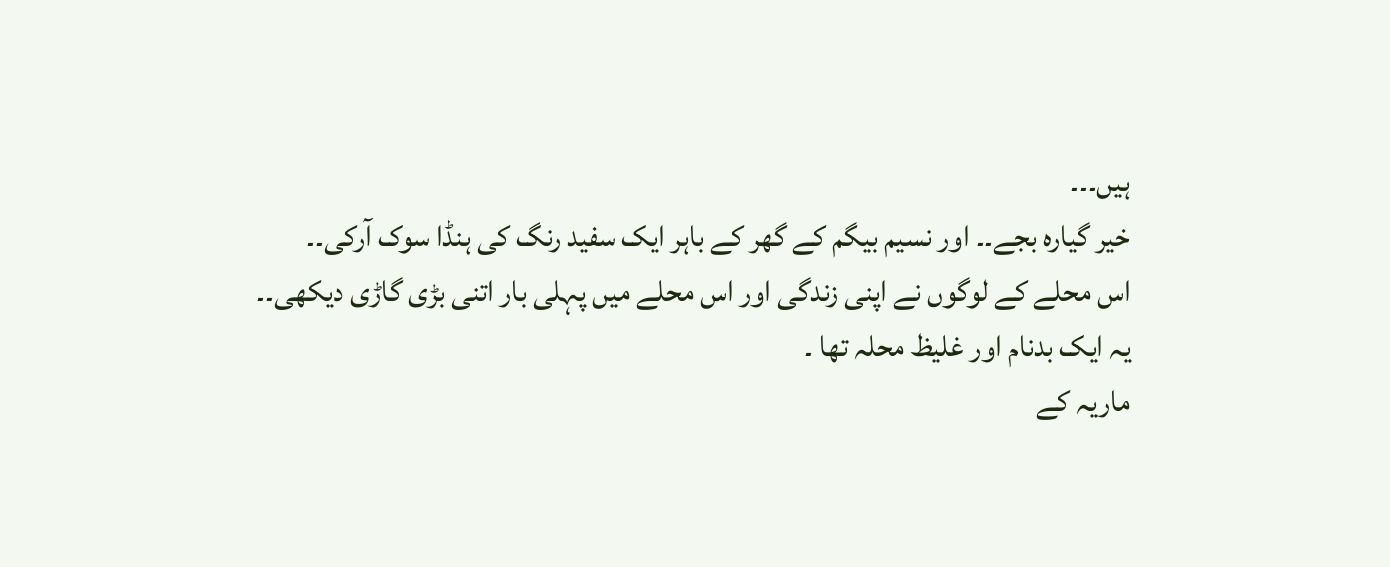ہیں۔۔۔
خیر گیارہ بجے۔۔ اور نسیم بیگم کے گھر کے باہر ایک سفید رنگ کی ہنڈا سوک آرکی۔۔
اس محلے کے لوگوں نے اپنی زندگی اور اس محلے میں پہلی بار اتنی بڑی گاڑی دیکھی۔۔
یہ ایک بدنام اور غلیظ محلہ تھا ۔
ماریہ کے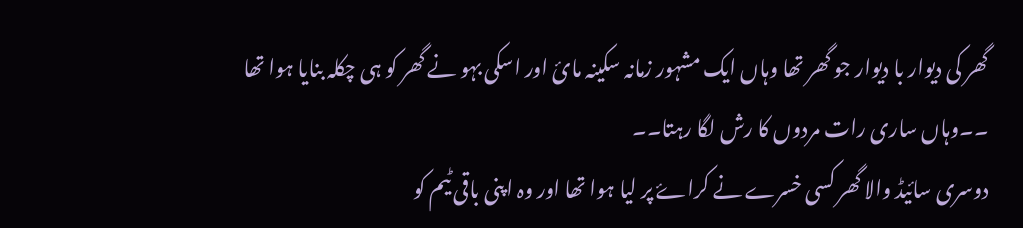گھر کی دیوار با دیوار جو گھر تھا وہاں ایک مشہور زمانہ سکینہ مائ اور اسکی بہو نے گھر کو ہی چکلہ بنایا ہوا تھا ۔۔وہاں ساری رات مردوں کا رش لگا رہتا۔۔
دوسری سائیڈ والا گھر کسی خسرے نے کراۓ پر لیا ہوا تھا اور وہ اپنی باقی ٹیم کو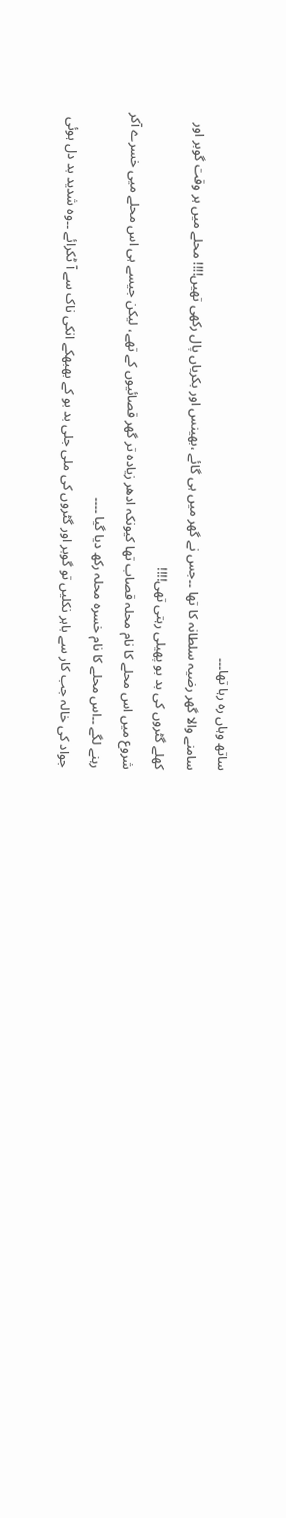ساتھ وہاں رہ رہا تھا۔۔۔
سامنے والا گھر رضیہ سلطانہ کا تھا ۔۔جس نے گھر میں ہی گائے ،بھینس اور بکریاں پال رکھی تھیں!!!! محلے میں ہر وقت گوبر اور کھلے گٹروں کی بد بو پھیلی رہتی تھی!!!!
شروع میں اس محلے کا نام محلہ قصاب تھا کیونکہ ادھر زیادہ تر گھر قصائیوں کے تھے، لیکن جیسے ہی اس محلے میی خسرے آکر رہنے لگے ۔۔اس محلے کا نام خسرہ محلہ رکھ دیا گیا ۔۔۔۔
جواد کی خالہ جب کار سے باہر نکلیں تو گوبر اور گٹروں کی ملی جلی بد بو کے بھبھکے انکی ناک سے آ ٹکرائے ۔۔وہ شدید بد دل ہوئی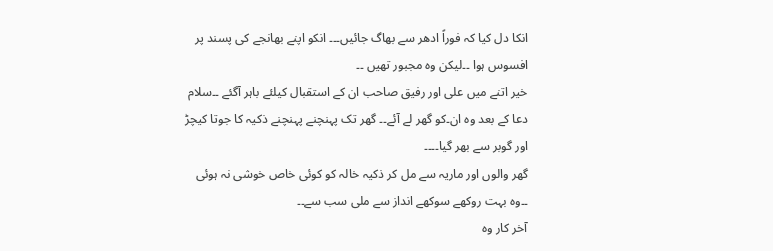انکا دل کیا کہ فوراً ادھر سے بھاگ جائیں۔۔۔ انکو اپنے بھانجے کی پسند پر افسوس ہوا ۔۔لیکن وہ مجبور تھیں ۔۔
خیر اتنے میں علی اور رفیق صاحب ان کے استقبال کیلئے باہر آگئے ۔۔سلام دعا کے بعد وہ ان۔کو گھر لے آئے۔۔ گھر تک پہنچنے پہنچنے ذکیہ کا جوتا کیچڑ اور گوبر سے بھر گیا۔۔۔۔
گھر والوں اور ماریہ سے مل کر ذکیہ خالہ کو کوئی خاص خوشی نہ ہوئی ۔۔وہ بہت روکھے سوکھے انداز سے ملی سب سے۔۔
آخر کار وہ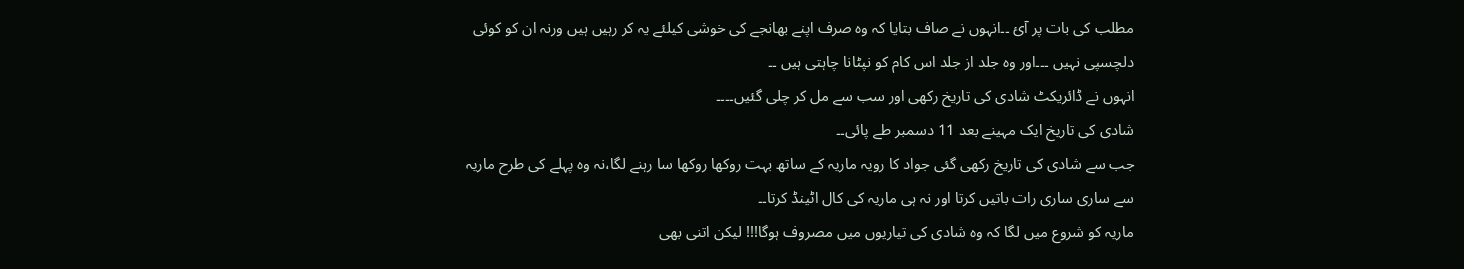مطلب کی بات پر آئ ۔۔انہوں نے صاف بتایا کہ وہ صرف اپنے بھانجے کی خوشی کیلئے یہ کر رہیں ہیں ورنہ ان کو کوئی دلچسپی نہیں ۔۔۔اور وہ جلد از جلد اس کام کو نپٹانا چاہتی ہیں ۔۔
انہوں نے ڈائریکٹ شادی کی تاریخ رکھی اور سب سے مل کر چلی گئیں۔۔۔۔
شادی کی تاریخ ایک مہینے بعد 11 دسمبر طے پائی۔۔
جب سے شادی کی تاریخ رکھی گئی جواد کا رویہ ماریہ کے ساتھ بہت روکھا روکھا سا رہنے لگا،نہ وہ پہلے کی طرح ماریہ سے ساری ساری رات باتیں کرتا اور نہ ہی ماریہ کی کال اٹینڈ کرتا۔۔
ماریہ کو شروع میں لگا کہ وہ شادی کی تیاریوں میں مصروف ہوگا!!! لیکن اتنی بھی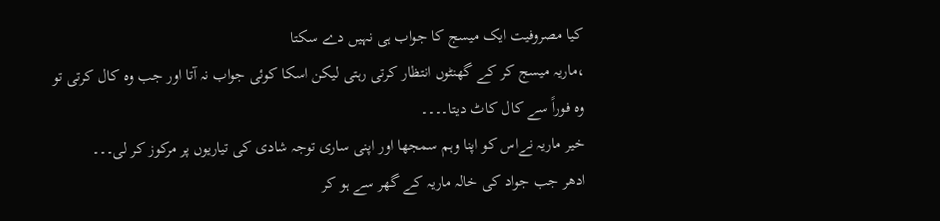کیا مصروفیت ایک میسج کا جواب ہی نہیں دے سکتا
،ماریہ میسج کر کے گھنٹوں انتظار کرتی رہتی لیکن اسکا کوئی جواب نہ آتا اور جب وہ کال کرتی تو وہ فوراً سے کال کاٹ دیتا۔۔۔۔
خیر ماریہ نےاس کو اپنا وہم سمجھا اور اپنی ساری توجہ شادی کی تیاریوں پر مرکوز کر لی۔۔۔
ادھر جب جواد کی خالہ ماریہ کے گھر سے ہو کر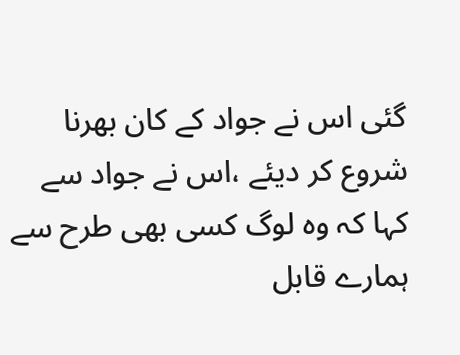گئی اس نے جواد کے کان بھرنا شروع کر دیئے ،اس نے جواد سے کہا کہ وہ لوگ کسی بھی طرح سے ہمارے قابل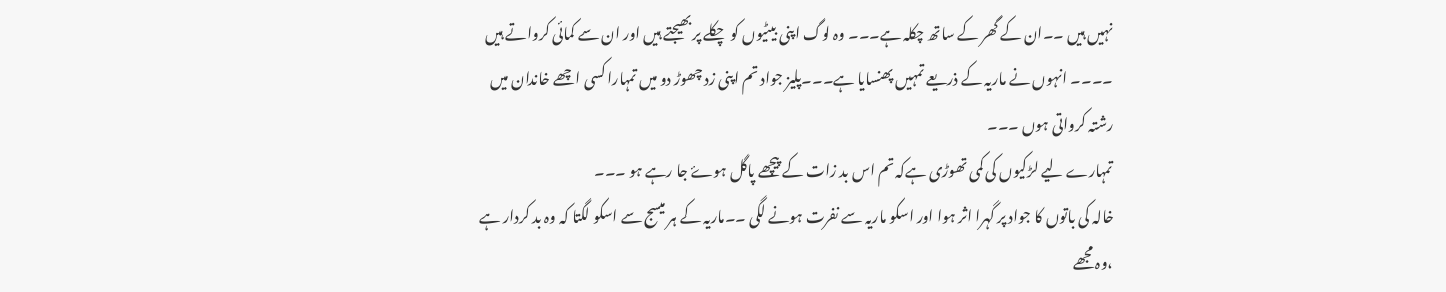نہیں ہیں ۔۔ان کے گھر کے ساتھ چکلہ ہے۔۔۔ وہ لوگ اپنی بیٹیوں کو چکلے پر بھیجتے ہیں اور ان سے کمائی کرواتے ہیں ۔۔۔۔ انہوں نے ماریہ کے ذریعے تمہیں پھنسایا ہے۔۔۔پلیز جواد تم اپنی زد چھوڑ دو میں تمہارا کسی اچھے خاندان میں رشتہ کرواتی ہوں ۔۔۔
تمہارے لیے لڑکیوں کی کمی تھوڑی ہےکہ تم اس بد زات کے پیچھے پاگل ہوۓ جا رہے ہو ۔۔۔
خالہ کی باتوں کا جواد پر گہرا اثر ہوا اور اسکو ماریہ سے نفرت ہونے لگی ۔۔ماریہ کے ہر میسج سے اسکو لگتا کہ وہ بد کردار ہے ،وہ مجھے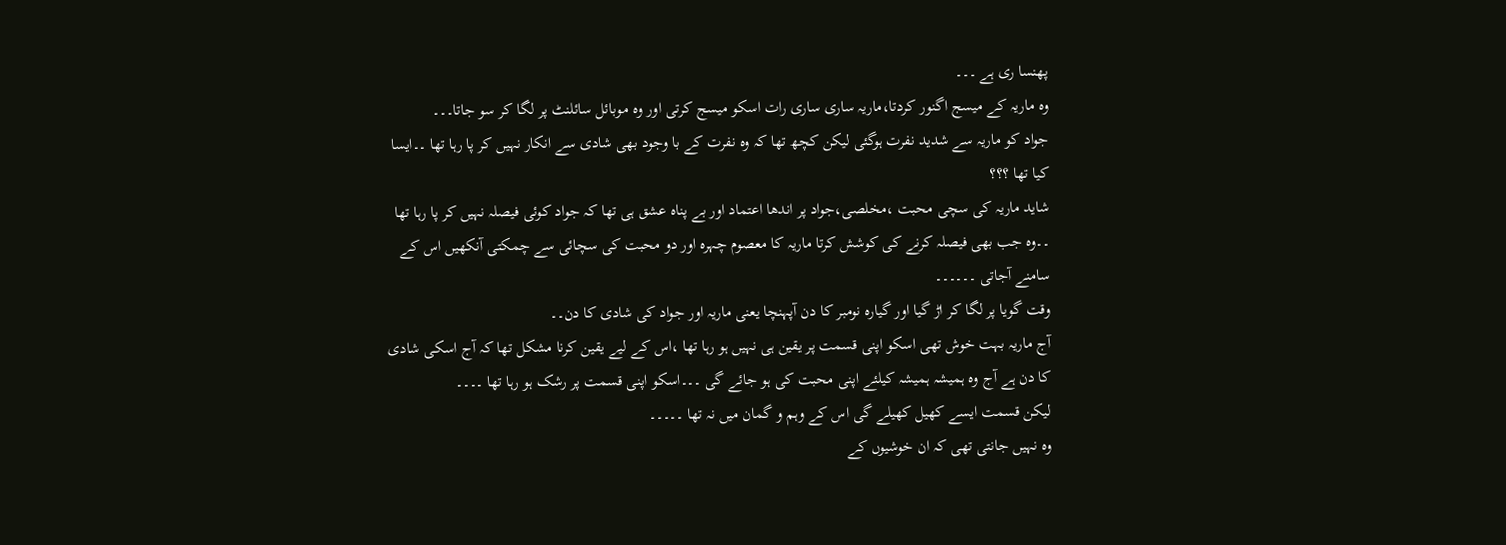پھنسا ری ہے ۔۔۔
وہ ماریہ کے میسج اگنور کردتا،ماریہ ساری ساری رات اسکو میسج کرتی اور وہ موبائل سائلنٹ پر لگا کر سو جاتا۔۔۔
جواد کو ماریہ سے شدید نفرت ہوگئی لیکن کچھ تھا کہ وہ نفرت کے با وجود بھی شادی سے انکار نہیں کر پا رہا تھا ۔۔ایسا کیا تھا ؟؟؟
شاید ماریہ کی سچی محبت ،مخلصی،جواد پر اندھا اعتماد اور بے پناہ عشق ہی تھا کہ جواد کوئی فیصلہ نہیں کر پا رہا تھا ۔۔وہ جب بھی فیصلہ کرنے کی کوشش کرتا ماریہ کا معصوم چہرہ اور دو محبت کی سچائی سے چمکتی آنکھیں اس کے سامنے آجاتی ۔۔۔۔۔۔
وقت گویا پر لگا کر اڑ گیا اور گیارہ نومبر کا دن آپہنچا یعنی ماریہ اور جواد کی شادی کا دن۔۔
آج ماریہ بہت خوش تھی اسکو اپنی قسمت پر یقین ہی نہیں ہو رہا تھا ،اس کے لیے یقین کرنا مشکل تھا کہ آج اسکی شادی کا دن ہے آج وہ ہمیشہ ہمیشہ کیلئے اپنی محبت کی ہو جائے گی ۔۔۔اسکو اپنی قسمت پر رشک ہو رہا تھا ۔۔۔۔
لیکن قسمت ایسے کھیل کھیلے گی اس کے وہم و گمان میں نہ تھا ۔۔۔۔۔
وہ نہیں جانتی تھی کہ ان خوشیوں کے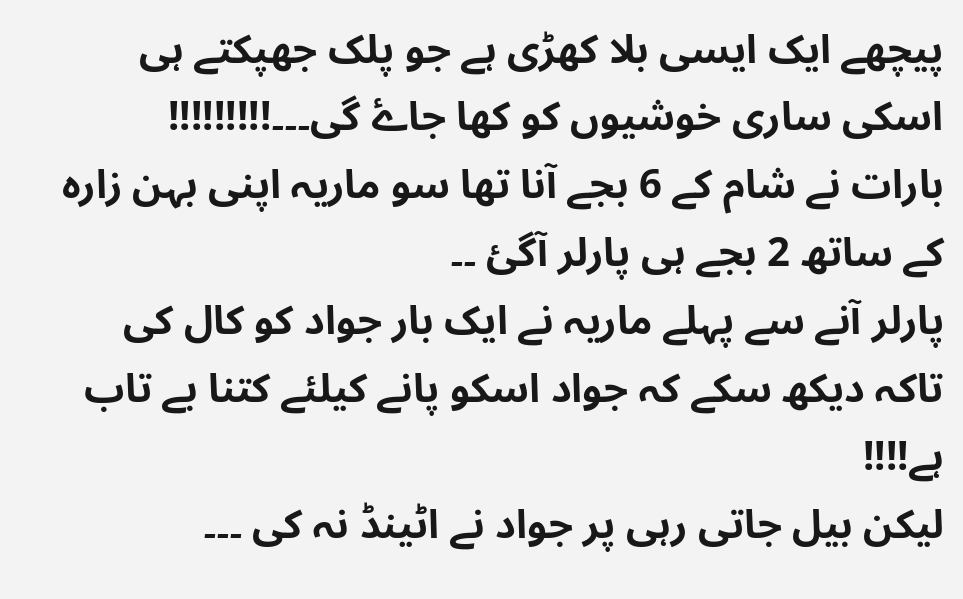پیچھے ایک ایسی بلا کھڑی ہے جو پلک جھپکتے ہی اسکی ساری خوشیوں کو کھا جاۓ گی۔۔۔!!!!!!!!!
بارات نے شام کے 6 بجے آنا تھا سو ماریہ اپنی بہن زارہ کے ساتھ 2 بجے ہی پارلر آگئ ۔۔
پارلر آنے سے پہلے ماریہ نے ایک بار جواد کو کال کی تاکہ دیکھ سکے کہ جواد اسکو پانے کیلئے کتنا بے تاب ہے!!!!
لیکن بیل جاتی رہی پر جواد نے اٹینڈ نہ کی ۔۔۔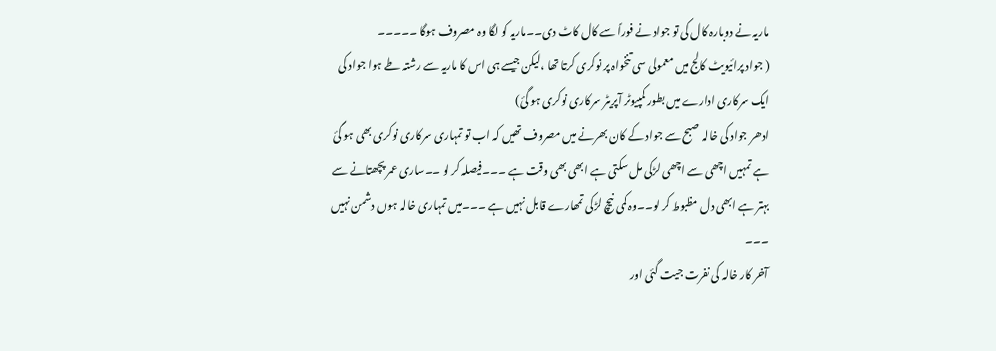ماریہ نے دوبارہ کال کی تو جواد نے فوراً سے کال کاٹ دی۔۔ماریہ کو لگا وہ مصروف ہوگا ۔۔۔۔۔
( جواد پرائیویٹ کالج میں معمولی سی تنخواہ پر نوکری کرتا تھا ،لیکن جیسے ہی اس کا ماریہ سے رشتہ طے ہوا جواد کی ایک سرکاری ادارے میں بطور کمپیوٹر آپریٹر سرکاری نوکری ہو گئ)
ادھر جواد کی خالہ صبح سے جواد کے کان بھرنے میں مصروف تھیں کہ اب تو تمہاری سرکاری نوکری بھی ہو گئ ہے تمہیں اچھی سے اچھی لڑکی مل سکتی ہے ابھی بھی وقت ہے ۔۔۔فیصلہ کر لو ۔۔ساری عمر پچھتانے سے بہتر ہے ابھی دل مظبوط کر لو۔۔وہ کمی نیچ لڑکی تمھارے قابل نہیں ہے ۔۔۔میں تمہاری خالہ ہوں دشمن نہیں ۔۔۔
آخر کار خالہ کی نفرت جیت گئی اور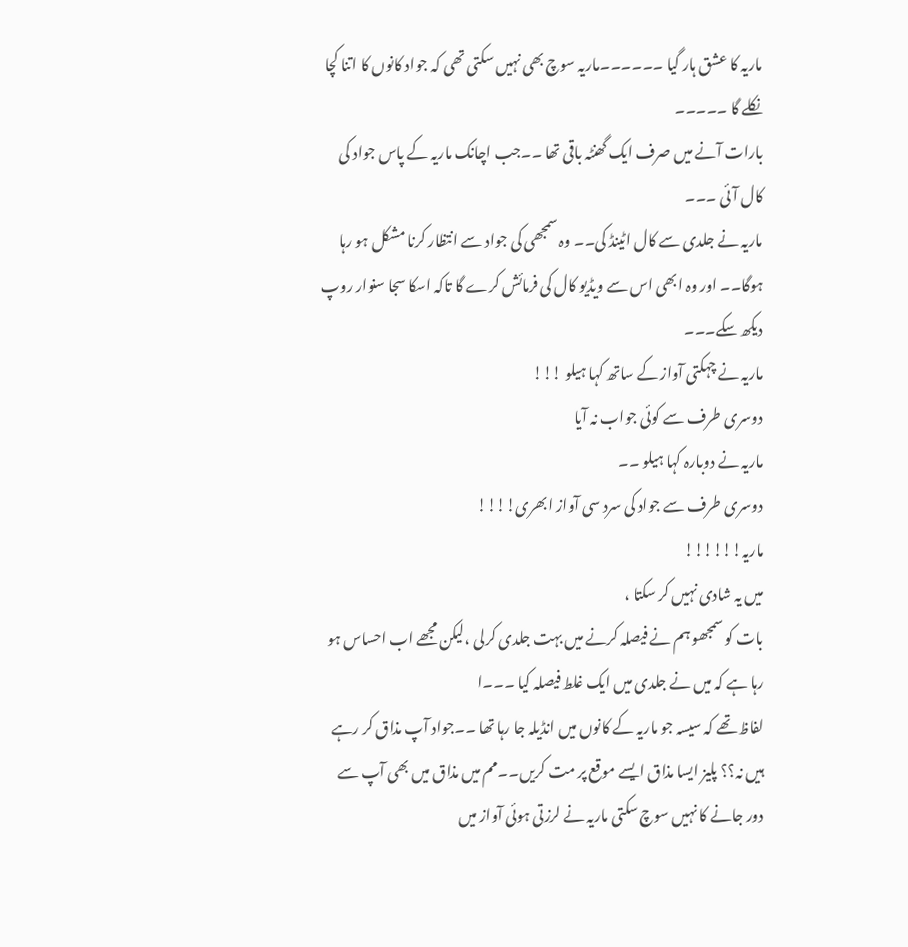ماریہ کا عشق ہار گیا ۔۔۔۔۔۔ماریہ سوچ بھی نہیں سکتی تھی کہ جواد کانوں کا اتنا کچا نکلے گا ۔۔۔۔۔
بارات آنے میں صرف ایک گھنٹہ باقی تھا ۔۔جب اچانک ماریہ کے پاس جواد کی کال آئی ۔۔۔
ماریہ نے جلدی سے کال اٹینڈ کی۔۔ وہ سمجھی کی جواد سے انتظار کرنا مشکل ہو رہا ہوگا۔۔ اور وہ ابھی اس سے ویڈیو کال کی فرمائش کرے گا تاکہ اسکا سجا سنوار روپ دیکھ سکے۔۔۔
ماریہ نے چہکتی آواز کے ساتھ کہا ہیلو !!!
دوسری طرف سے کوئی جواب نہ آیا
ماریہ نے دوبارہ کہا ہیلو ۔۔
دوسری طرف سے جواد کی سرد سی آواز ابھری!!!!
ماریہ!!!!!!
میں یہ شادی نہیں کر سکتا ،
بات کو سمجھو ہم نے فیصلہ کرنے میں بہت جلدی کرلی ،لیکن مجھے اب احساس ہو رہا ہے کہ میں نے جلدی میں ایک غلط فیصلہ کیا ۔۔۔ا
لفاظ تھے کہ سیسہ جو ماریہ کے کانوں میں انڈیلہ جا رہا تھا ۔۔جواد آپ مذاق کر رہے ہیں نہ؟؟ پلیز ایسا مذاق ایسے موقع پر مت کریں۔۔مم میں مذاق میں بھی آپ سے دور جانے کا نہیں سوچ سکتی ماریہ نے لرزتی ہوئی آواز میں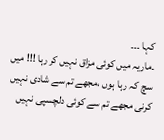کہا ۔۔۔
۔ماریہ میں کوئی مزاق نہیں کر رہا !!! میں سچ کہ رہا ہوں ،مجھے تم سے شادی نہیں کرنی مجھے تم سے کوئی دلچسپی نہیں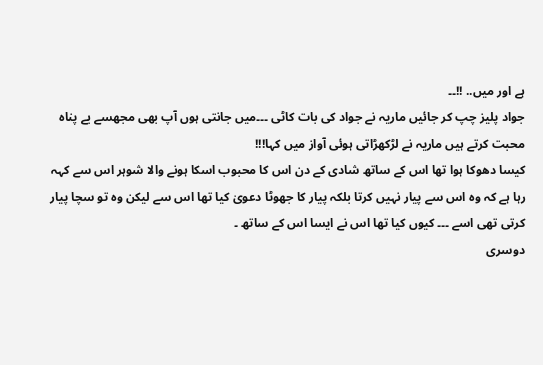ہے اور میں.. !!۔۔
جواد پلیز چپ کر جائیں ماریہ نے جواد کی بات کاٹی ۔۔۔میں جانتی ہوں آپ بھی مجھسے بے پناہ محبت کرتے ہیں ماریہ نے لڑکھڑاتی ہوئی آواز میں کہا!!!
کیسا دھوکا ہوا تھا اس کے ساتھ شادی کے دن اس کا محبوب اسکا ہونے والا شوہر اس سے کہہ رہا ہے کہ وہ اس سے پیار نہیں کرتا بلکہ پیار کا جھوٹا دعویٰ کیا تھا اس سے لیکن وہ تو سچا پیار کرتی تھی اسے ۔۔۔ کیوں کیا تھا اس نے ایسا اس کے ساتھ ۔
دوسری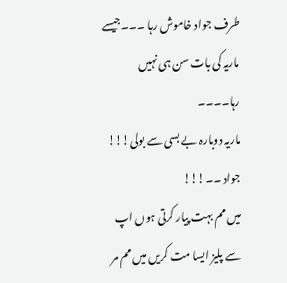طرف جواد خاموش رہا ۔۔۔جیسے ماریہ کی بات سن ہی نہیں رہا۔۔۔۔
ماریہ دوبارہ بے بسی سے بولی!!!
جواد ۔۔!!!
میں مم بہت پیار کرتی ہوں اپ سے پلیز ایسا مت کریں میں مم مر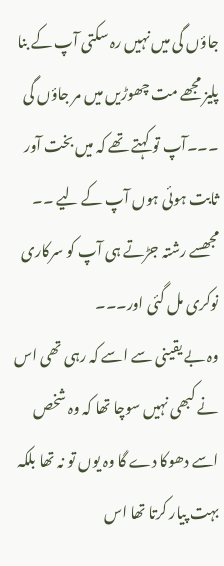جاؤں گی میں نہیں رہ سکتی آپ کے بنا پلیز مجھے مت چھوڑیں میں مر جاؤں گی ۔۔۔آپ تو کہتے تھے کہ میں بخت آور ثابت ہوئی ہوں آپ کے لیے ۔۔
مجھسے رشتہ جڑتے ہی آپ کو سرکاری نوکری مل گئی اور۔۔۔
وہ بے یقینی سے اسے کہ رہی تھی اس نے کبھی نہیں سوچا تھا کہ وہ شخص اسے دھوکا دے گا وہ یوں تو نہ تھا بلکہ بہت پیار کرتا تھا اس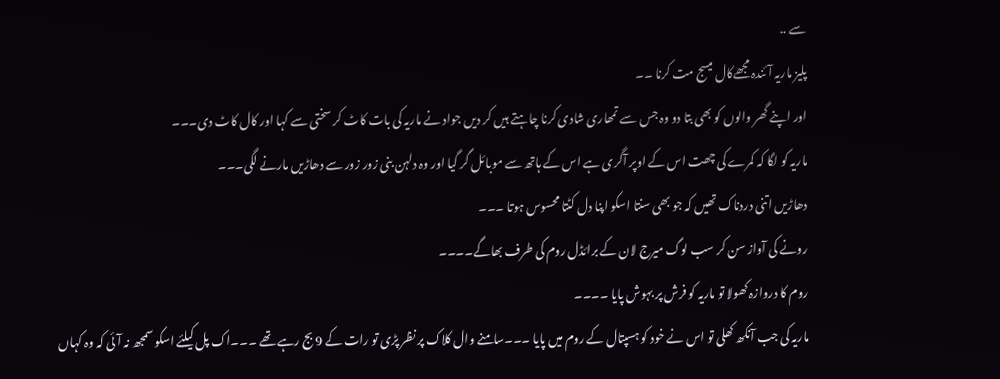سے ..
پلیز ماریہ آئندہ مجھےکال میسج مت کرنا ۔۔
اور اپنے گھر والوں کو بھی بتا دو وہ جس سے تمھاری شادی کرنا چاہتے ہیں کر دیں جواد نے ماریہ کی بات کاٹ کر سختی سے کہا اور کال کاٹ دی۔۔۔
ماریہ کو لگا کہ کمرے کی چھت اس کے اوپر آگری ہے اس کے ہاتھ سے موبائل گر گیا اور وہ دلہن بنی زور زور سے دھاڑیں مارنے لگی۔۔۔
دھاڑیں اتنی دردناک تھیں کہ جو بھی سنتا اسکو اپنا دل کٹتا محسوس ہوتا ۔۔۔
رونے کی آواز سن کر سب لوگ میرج لان کے برائڈل روم کی طرف بھاگے۔۔۔۔
روم کا دروازہ کھولا تو ماریہ کو فرش پر بہوش پایا ۔۔۔۔
ماریہ کی جب آنکھ کھلی تو اس نے خود کو ہسپتال کے روم میں پایا ۔۔۔سامنے وال کلاک پر نظر پڑی تو رات کے 9 بج رہے تھے ۔۔۔اک پل کیلئے اسکو سمجھ نہ آئی کہ وہ کہاں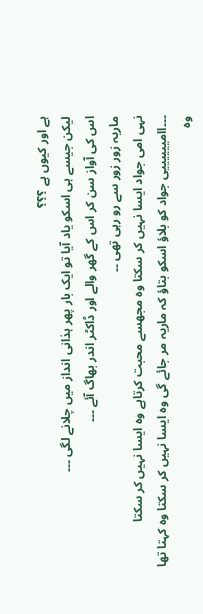ہے اور کیوں ہے ؟؟؟
لیکن جیسے ہی اسکو یاد آیا تو ایک بار پھر ہذانی انداز میں چلانے لگی ۔۔۔
اس کی آواز سن کر اس کے گھر والے اور ڈاکٹر اندر بھاگ آئے ۔۔۔
ماریہ زور زور سے رو رہی تھی ۔۔
نہی امی جواد ایسا نہیں کر سکتا وہ مجھسے محبت کرتاہے وہ ایسا نہیں کر سکتا ۔۔۔اامییییییی جواد کو بلاؤ اسکو بتاؤ کہ ماریہ مر جائے گی وہ ایسا نہیں کر سکتا وہ کہتا تھا وہ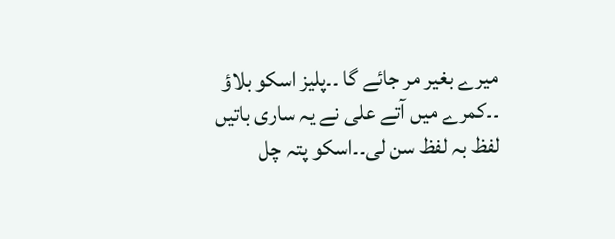میرے بغیر مر جائے گا ۔۔پلیز اسکو بلاؤ ۔۔کمرے میں آتے علی نے یہ ساری باتیں لفظ بہ لفظ سن لی۔۔اسکو پتہ چل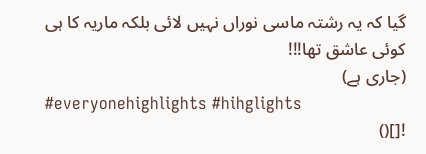گیا کہ یہ رشتہ ماسی نوراں نہیں لائی بلکہ ماریہ کا ہی کوئی عاشق تھا!!!
(جاری ہے)
#everyonehighlights #hihglights
![]()